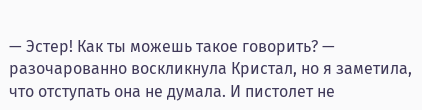— Эстер! Как ты можешь такое говорить? — разочарованно воскликнула Кристал, но я заметила, что отступать она не думала. И пистолет не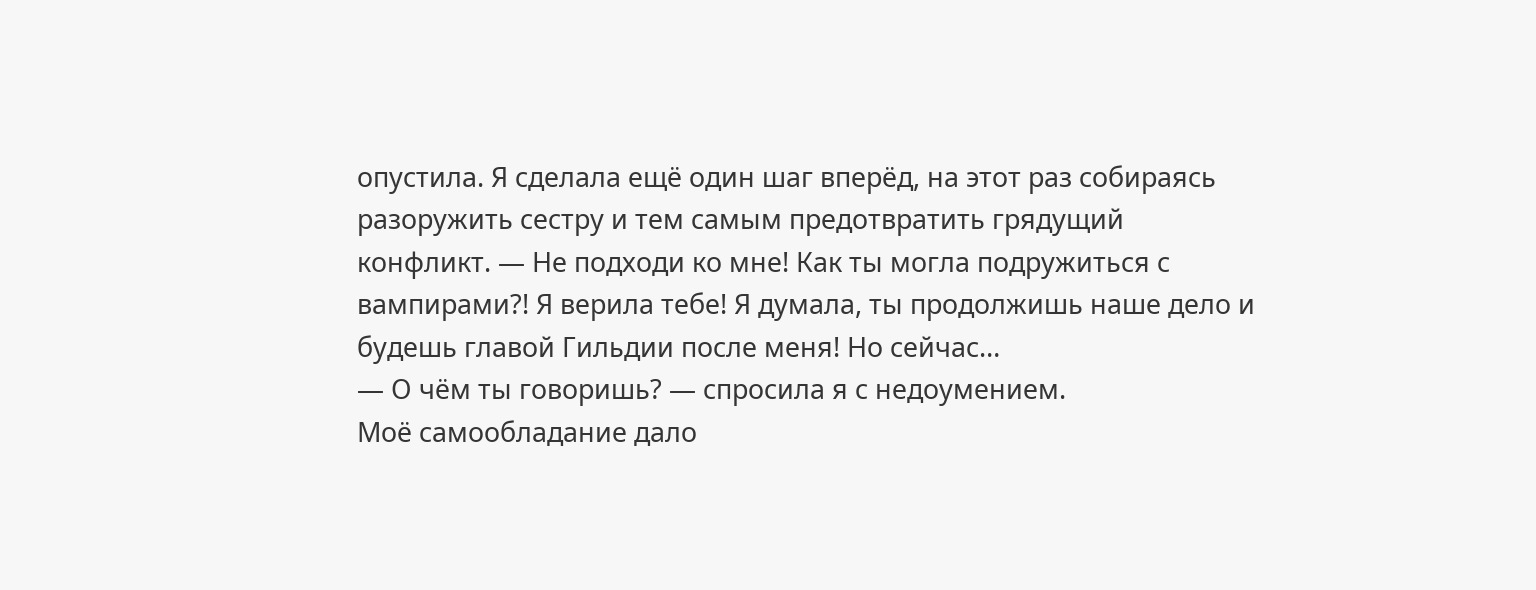опустила. Я сделала ещё один шаг вперёд, на этот раз собираясь разоружить сестру и тем самым предотвратить грядущий конфликт. — Не подходи ко мне! Как ты могла подружиться с вампирами?! Я верила тебе! Я думала, ты продолжишь наше дело и будешь главой Гильдии после меня! Но сейчас…
— О чём ты говоришь? — спросила я с недоумением.
Моё самообладание дало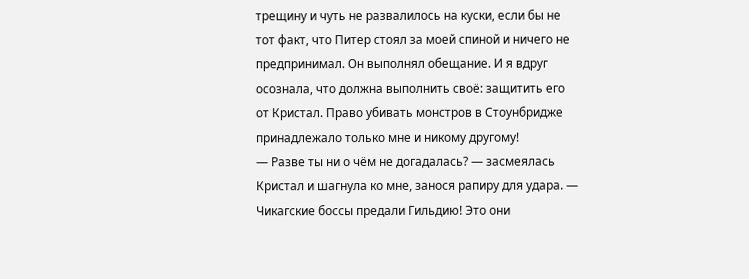трещину и чуть не развалилось на куски, если бы не тот факт, что Питер стоял за моей спиной и ничего не предпринимал. Он выполнял обещание. И я вдруг осознала, что должна выполнить своё: защитить его от Кристал. Право убивать монстров в Стоунбридже принадлежало только мне и никому другому!
— Разве ты ни о чём не догадалась? — засмеялась Кристал и шагнула ко мне, занося рапиру для удара. — Чикагские боссы предали Гильдию! Это они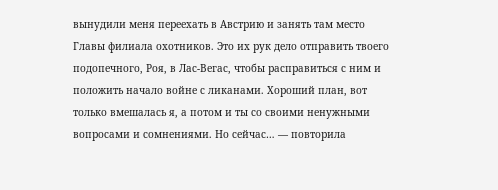вынудили меня переехать в Австрию и занять там место Главы филиала охотников. Это их рук дело отправить твоего подопечного, Роя, в Лас-Вегас, чтобы расправиться с ним и положить начало войне с ликанами. Хороший план, вот только вмешалась я, а потом и ты со своими ненужными вопросами и сомнениями. Но сейчас… — повторила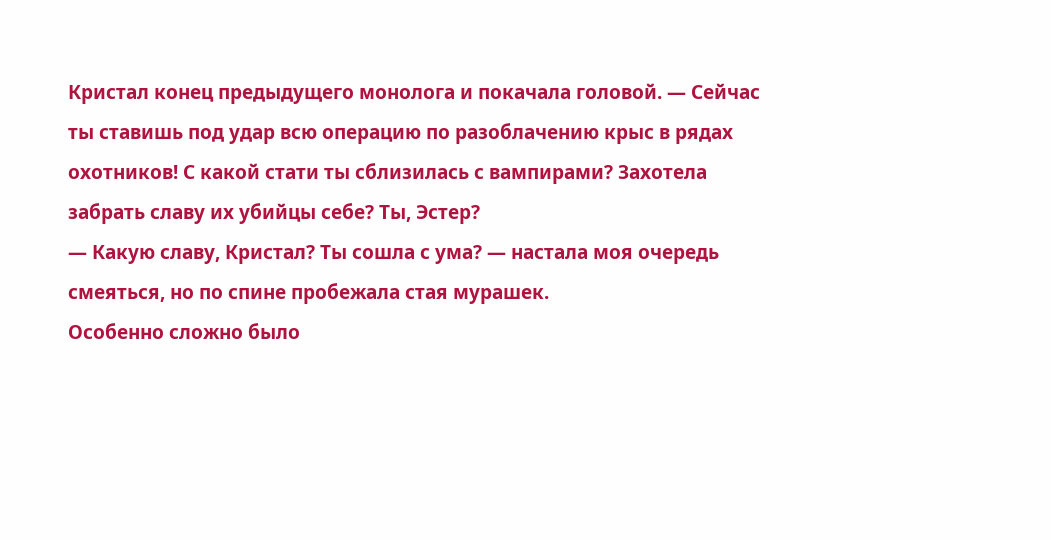Кристал конец предыдущего монолога и покачала головой. — Сейчас ты ставишь под удар всю операцию по разоблачению крыс в рядах охотников! С какой стати ты сблизилась с вампирами? Захотела забрать славу их убийцы себе? Ты, Эстер?
— Какую славу, Кристал? Ты сошла с ума? — настала моя очередь смеяться, но по спине пробежала стая мурашек.
Особенно сложно было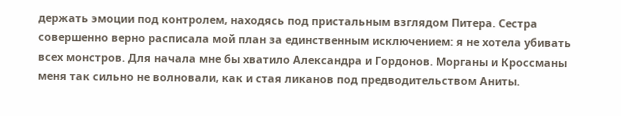держать эмоции под контролем, находясь под пристальным взглядом Питера. Сестра совершенно верно расписала мой план за единственным исключением: я не хотела убивать всех монстров. Для начала мне бы хватило Александра и Гордонов. Морганы и Кроссманы меня так сильно не волновали, как и стая ликанов под предводительством Аниты.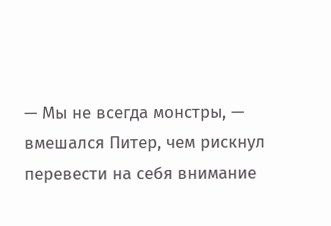— Мы не всегда монстры, — вмешался Питер, чем рискнул перевести на себя внимание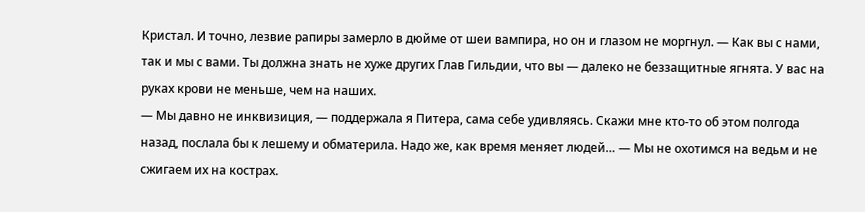Кристал. И точно, лезвие рапиры замерло в дюйме от шеи вампира, но он и глазом не моргнул. — Как вы с нами, так и мы с вами. Ты должна знать не хуже других Глав Гильдии, что вы — далеко не беззащитные ягнята. У вас на руках крови не меньше, чем на наших.
— Мы давно не инквизиция, — поддержала я Питера, сама себе удивляясь. Скажи мне кто-то об этом полгода назад, послала бы к лешему и обматерила. Надо же, как время меняет людей… — Мы не охотимся на ведьм и не сжигаем их на кострах.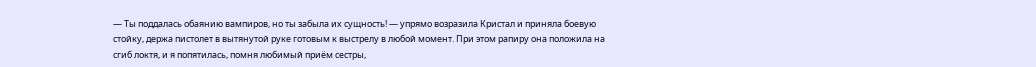— Ты поддалась обаянию вампиров, но ты забыла их сущность! — упрямо возразила Кристал и приняла боевую стойку, держа пистолет в вытянутой руке готовым к выстрелу в любой момент. При этом рапиру она положила на сгиб локтя, и я попятилась, помня любимый приём сестры,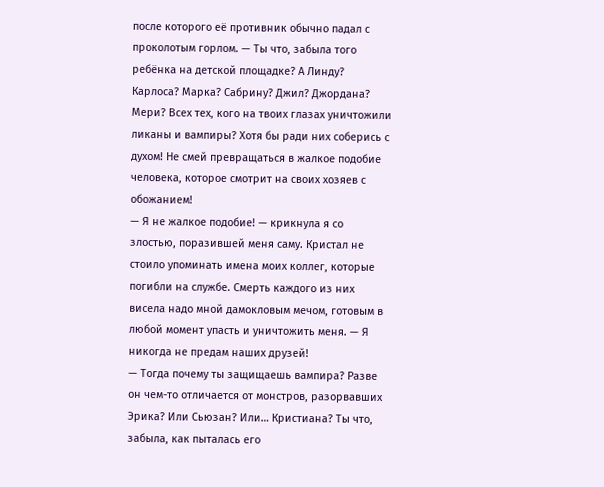после которого её противник обычно падал с проколотым горлом. — Ты что, забыла того ребёнка на детской площадке? А Линду? Карлоса? Марка? Сабрину? Джил? Джордана? Мери? Всех тех, кого на твоих глазах уничтожили ликаны и вампиры? Хотя бы ради них соберись с духом! Не смей превращаться в жалкое подобие человека, которое смотрит на своих хозяев с обожанием!
— Я не жалкое подобие! — крикнула я со злостью, поразившей меня саму. Кристал не стоило упоминать имена моих коллег, которые погибли на службе. Смерть каждого из них висела надо мной дамокловым мечом, готовым в любой момент упасть и уничтожить меня. — Я никогда не предам наших друзей!
— Тогда почему ты защищаешь вампира? Разве он чем-то отличается от монстров, разорвавших Эрика? Или Сьюзан? Или… Кристиана? Ты что, забыла, как пыталась его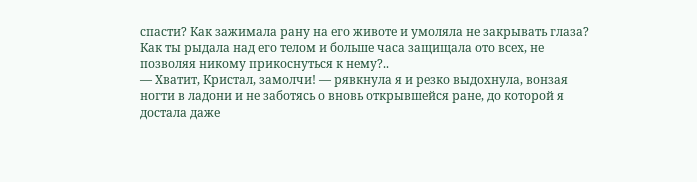спасти? Как зажимала рану на его животе и умоляла не закрывать глаза? Как ты рыдала над его телом и больше часа защищала ото всех, не позволяя никому прикоснуться к нему?..
— Хватит, Кристал, замолчи! — рявкнула я и резко выдохнула, вонзая ногти в ладони и не заботясь о вновь открывшейся ране, до которой я достала даже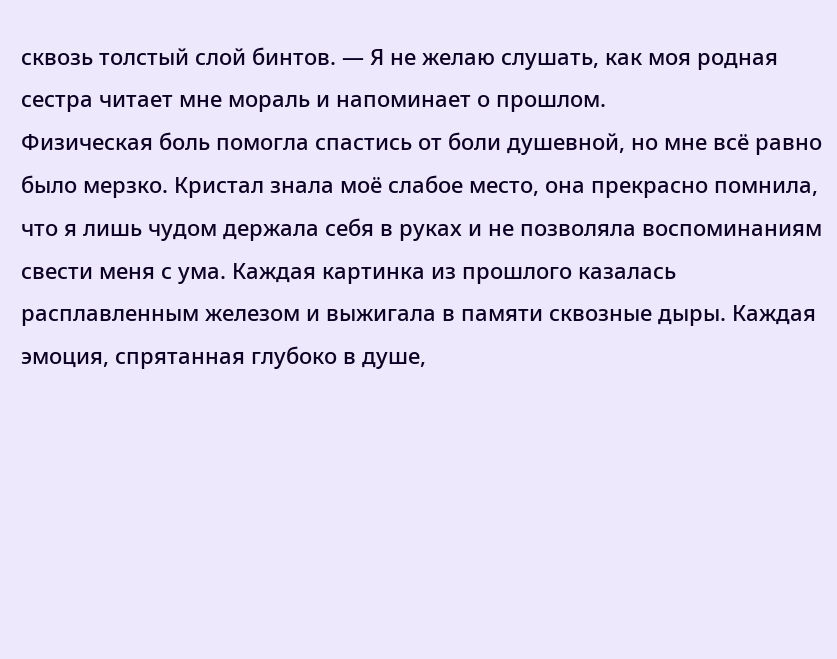сквозь толстый слой бинтов. — Я не желаю слушать, как моя родная сестра читает мне мораль и напоминает о прошлом.
Физическая боль помогла спастись от боли душевной, но мне всё равно было мерзко. Кристал знала моё слабое место, она прекрасно помнила, что я лишь чудом держала себя в руках и не позволяла воспоминаниям свести меня с ума. Каждая картинка из прошлого казалась расплавленным железом и выжигала в памяти сквозные дыры. Каждая эмоция, спрятанная глубоко в душе,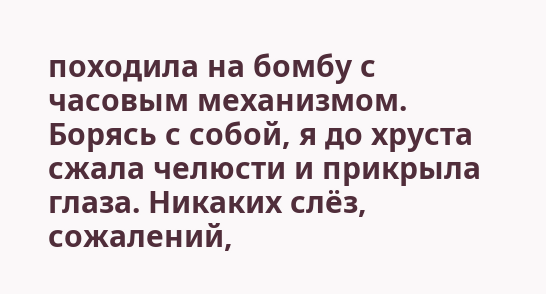походила на бомбу с часовым механизмом.
Борясь с собой, я до хруста сжала челюсти и прикрыла глаза. Никаких слёз, сожалений,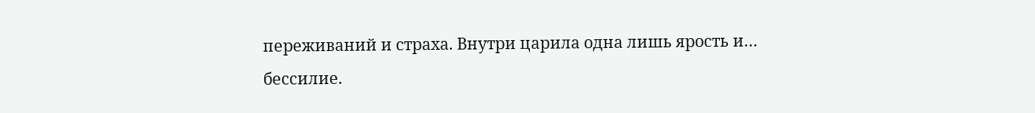переживаний и страха. Внутри царила одна лишь ярость и… бессилие.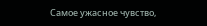Самое ужасное чувство,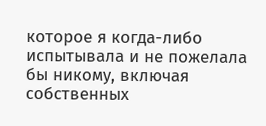которое я когда-либо испытывала и не пожелала бы никому, включая собственных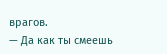врагов.
— Да как ты смеешь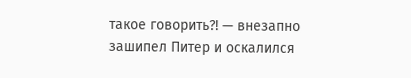такое говорить?! — внезапно зашипел Питер и оскалился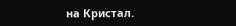на Кристал.